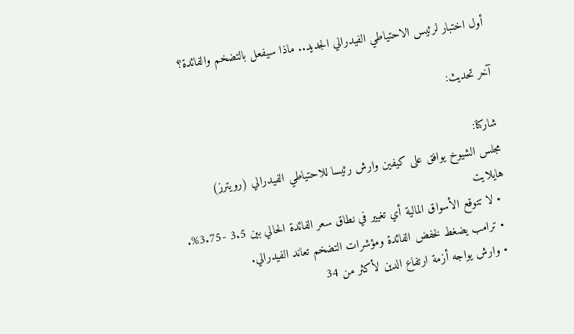أول اختبار لرئيس الاحتياطي الفيدرالي الجديد.. ماذا سيفعل بالتضخم والفائدة؟

آخر تحديث:

شاركنا:
مجلس الشيوخ يوافق على كيفين وارش رئيسا للاحتياطي الفيدرالي (رويترز)
هايلايت
  • لا تتوقع الأسواق المالية أي تغيير في نطاق سعر الفائدة الحالي بين 3.5 -3.75%.
  • ترامب يضغط لخفض الفائدة ومؤشرات التضخم تعاند الفيدرالي.
  • وارش يواجه أزمة ارتفاع الدين لأكثر من 34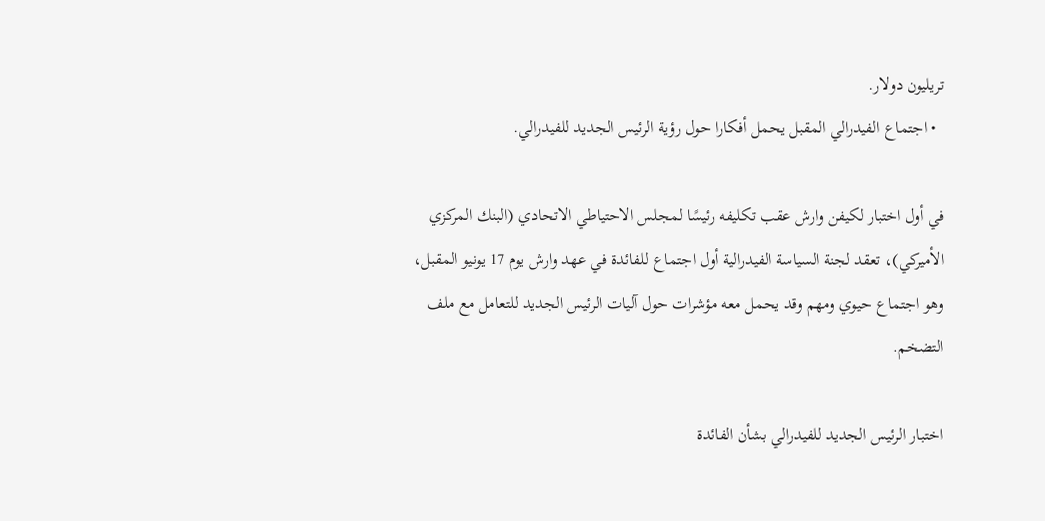تريليون دولار.
  • اجتماع الفيدرالي المقبل يحمل أفكارا حول رؤية الرئيس الجديد للفيدرالي.

في أول اختبار لكيفن وارش عقب تكليفه رئيسًا لمجلس الاحتياطي الاتحادي (البنك المركزي الأميركي)، تعقد لجنة السياسة الفيدرالية أول اجتماع للفائدة في عهد وارش يوم 17 يونيو المقبل، وهو اجتماع حيوي ومهم وقد يحمل معه مؤشرات حول آليات الرئيس الجديد للتعامل مع ملف التضخم.

اختبار الرئيس الجديد للفيدرالي بشأن الفائدة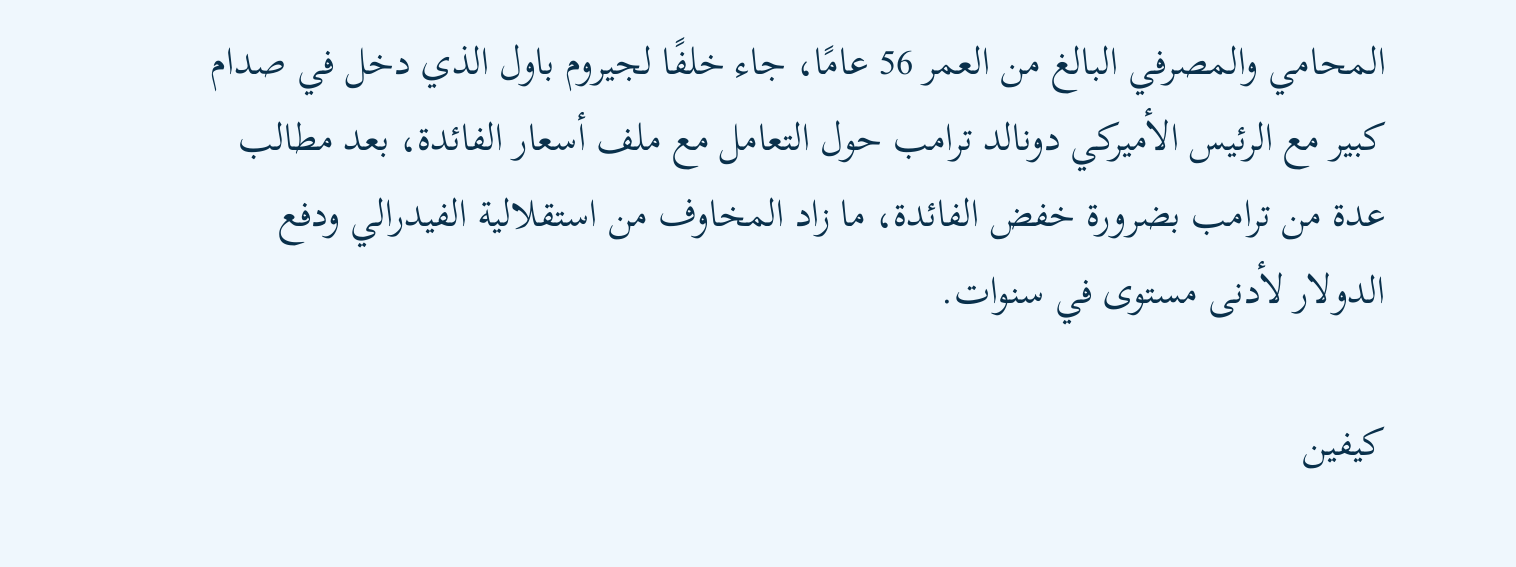المحامي والمصرفي البالغ من العمر 56 عامًا، جاء خلفًا لجيروم باول الذي دخل في صدام كبير مع الرئيس الأميركي دونالد ترامب حول التعامل مع ملف أسعار الفائدة، بعد مطالب عدة من ترامب بضرورة خفض الفائدة، ما زاد المخاوف من استقلالية الفيدرالي ودفع الدولار لأدنى مستوى في سنوات.

كيفين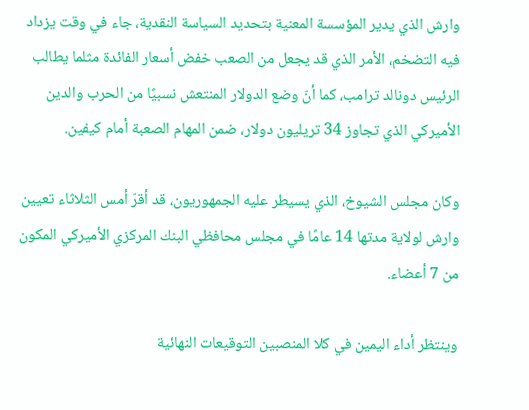وارش الذي يدير المؤسسة المعنية بتحديد السياسة النقدية، جاء في وقت يزداد فيه التضخم، الأمر الذي قد يجعل من الصعب خفض أسعار الفائدة مثلما يطالب الرئيس دونالد ترامب، كما أنّ وضع الدولار المنتعش نسبيًا من الحرب والدين الأميركي الذي تجاوز 34 تريليون دولار، ضمن المهام الصعبة أمام كيفين.

وكان مجلس الشيوخ، الذي يسيطر عليه الجمهوريون، قد أقرّ أمس الثلاثاء تعيين وارش لولاية مدتها 14 عامًا في مجلس محافظي البنك المركزي الأميركي المكون من 7 أعضاء.

وينتظر أداء اليمين في كلا المنصبين التوقيعات النهائية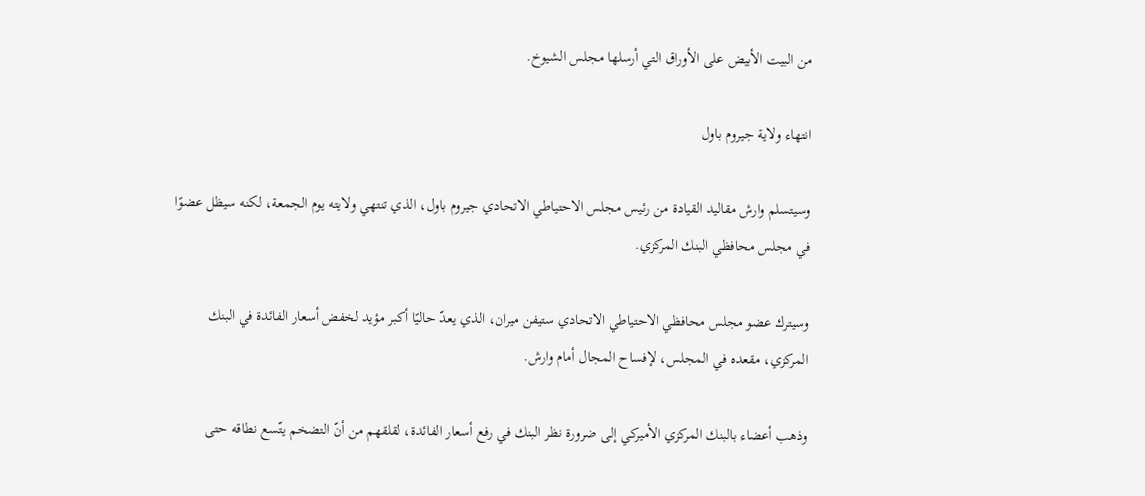من البيت الأبيض على الأوراق التي أرسلها مجلس الشيوخ.

انتهاء ولاية جيروم باول

وسيتسلم وارش مقاليد القيادة من رئيس مجلس الاحتياطي الاتحادي جيروم باول، الذي تنتهي ولايته يوم الجمعة، لكنه سيظل عضوًا في مجلس محافظي البنك المركزي.

وسيترك عضو مجلس محافظي الاحتياطي الاتحادي ستيفن ميران، الذي يعدّ حاليًا أكبر مؤيد لخفض أسعار الفائدة في البنك المركزي، مقعده في المجلس، لإفساح المجال أمام وارش.

وذهب أعضاء بالبنك المركزي الأميركي إلى ضرورة نظر البنك في رفع أسعار الفائدة، لقلقهم من أنّ التضخم يتّسع نطاقه حتى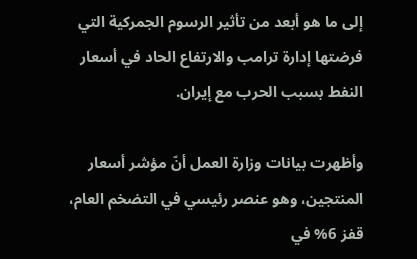إلى ما هو أبعد من تأثير الرسوم الجمركية التي فرضتها إدارة ترامب والارتفاع الحاد في أسعار النفط بسبب الحرب مع إيران.

وأظهرت بيانات وزارة العمل أنّ مؤشر أسعار المنتجين، وهو عنصر رئيسي في التضخم العام، قفز 6% في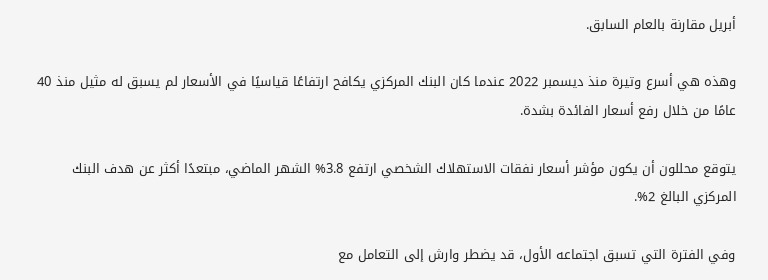أبريل مقارنة بالعام السابق.

وهذه هي أسرع وتيرة منذ ديسمبر 2022 عندما كان البنك المركزي يكافح ارتفاعًا قياسيًا في الأسعار لم يسبق له مثيل منذ 40 عامًا من خلال رفع أسعار الفائدة بشدة.

يتوقع محللون أن يكون مؤشر أسعار نفقات الاستهلاك الشخصي ارتفع 3.8% الشهر الماضي، مبتعدًا أكثر عن هدف البنك المركزي البالغ 2%.

وفي الفترة التي تسبق اجتماعه الأول، قد يضطر وارش إلى التعامل مع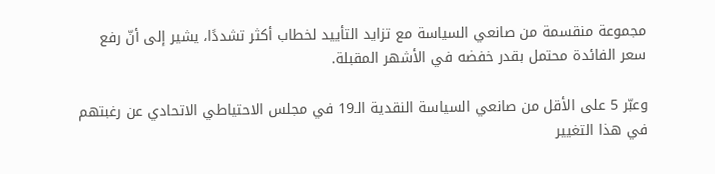مجموعة منقسمة من صانعي السياسة مع تزايد التأييد لخطاب أكثر تشددًا، يشير إلى أنّ رفع سعر الفائدة محتمل بقدر خفضه في الأشهر المقبلة.

وعبّر 5 على الأقل من صانعي السياسة النقدية الـ19 في مجلس الاحتياطي الاتحادي عن رغبتهم في هذا التغيير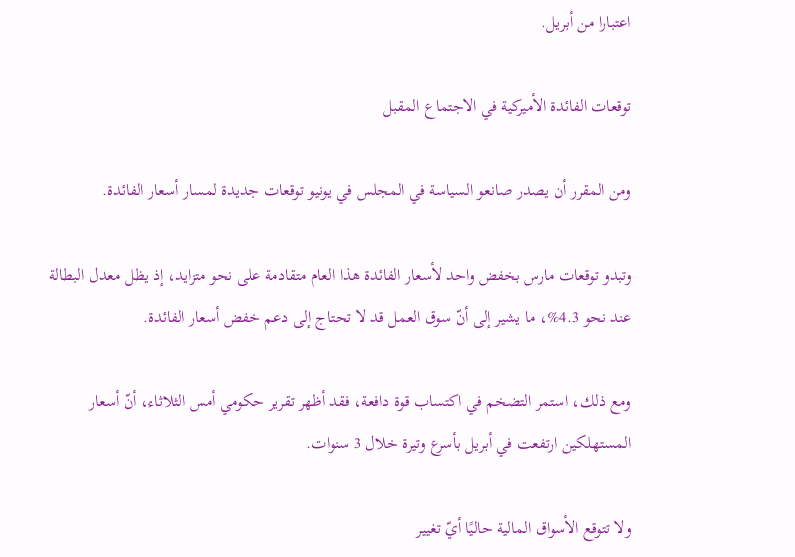اعتبارا من أبريل.

توقعات الفائدة الأميركية في الاجتماع المقبل

ومن المقرر أن يصدر صانعو السياسة في المجلس في يونيو توقعات جديدة لمسار أسعار الفائدة.

وتبدو توقعات مارس بخفض واحد لأسعار الفائدة هذا العام متقادمة على نحو متزايد، إذ يظل معدل البطالة عند نحو 4.3%، ما يشير إلى أنّ سوق العمل قد لا تحتاج إلى دعم خفض أسعار الفائدة.

ومع ذلك، استمر التضخم في اكتساب قوة دافعة، فقد أظهر تقرير حكومي أمس الثلاثاء، أنّ أسعار المستهلكين ارتفعت في أبريل بأسرع وتيرة خلال 3 سنوات.

ولا تتوقع الأسواق المالية حاليًا أيّ تغيير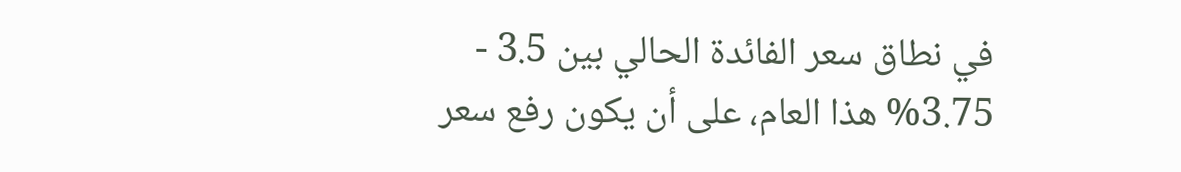في نطاق سعر الفائدة الحالي بين 3.5 - 3.75% هذا العام، على أن يكون رفع سعر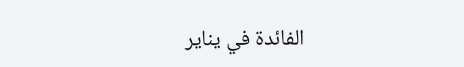الفائدة في يناير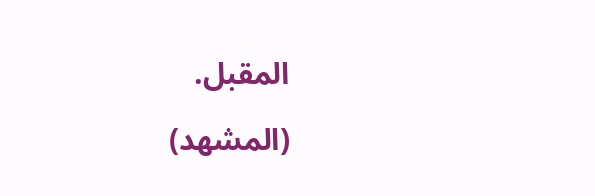المقبل.

(المشهد)